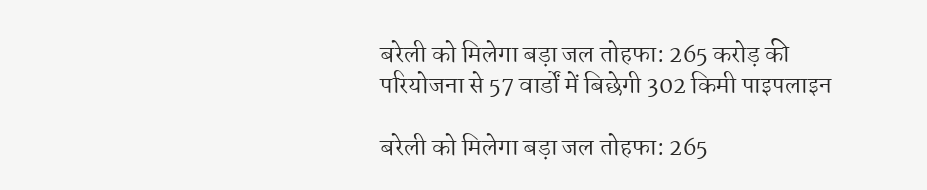बरेली को मिलेगा बड़ा जल तोहफा: 265 करोड़ की परियोजना से 57 वार्डों में बिछेगी 302 किमी पाइपलाइन

बरेली को मिलेगा बड़ा जल तोहफा: 265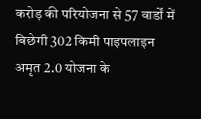करोड़ की परियोजना से 57 वार्डों में बिछेगी 302 किमी पाइपलाइन
अमृत 2.0 योजना के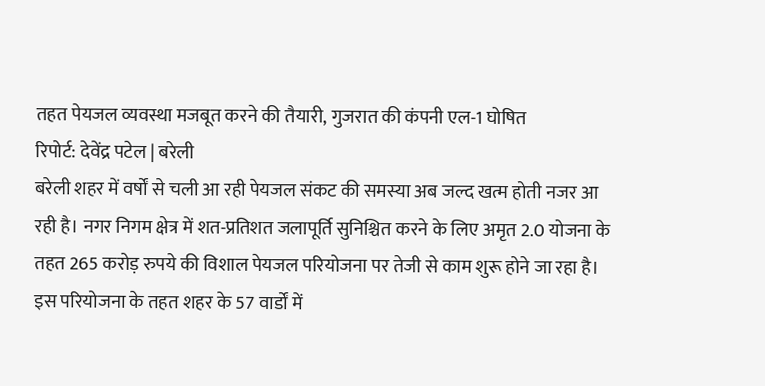तहत पेयजल व्यवस्था मजबूत करने की तैयारी, गुजरात की कंपनी एल-1 घोषित
रिपोर्ट: देवेंद्र पटेल | बरेली
बरेली शहर में वर्षों से चली आ रही पेयजल संकट की समस्या अब जल्द खत्म होती नजर आ रही है। नगर निगम क्षेत्र में शत-प्रतिशत जलापूर्ति सुनिश्चित करने के लिए अमृत 2.0 योजना के तहत 265 करोड़ रुपये की विशाल पेयजल परियोजना पर तेजी से काम शुरू होने जा रहा है। इस परियोजना के तहत शहर के 57 वार्डों में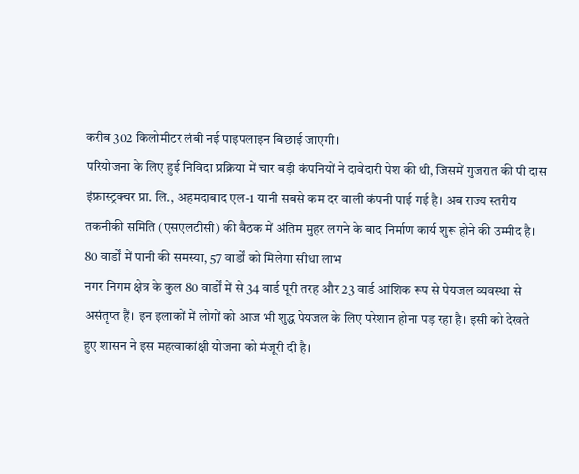करीब 302 किलोमीटर लंबी नई पाइपलाइन बिछाई जाएगी।
परियोजना के लिए हुई निविदा प्रक्रिया में चार बड़ी कंपनियों ने दावेदारी पेश की थी, जिसमें गुजरात की पी दास इंफ्रास्ट्रक्चर प्रा. लि., अहमदाबाद एल-1 यानी सबसे कम दर वाली कंपनी पाई गई है। अब राज्य स्तरीय तकनीकी समिति (एसएलटीसी) की बैठक में अंतिम मुहर लगने के बाद निर्माण कार्य शुरू होने की उम्मीद है।
80 वार्डों में पानी की समस्या, 57 वार्डों को मिलेगा सीधा लाभ
नगर निगम क्षेत्र के कुल 80 वार्डों में से 34 वार्ड पूरी तरह और 23 वार्ड आंशिक रूप से पेयजल व्यवस्था से असंतृप्त हैं। इन इलाकों में लोगों को आज भी शुद्ध पेयजल के लिए परेशान होना पड़ रहा है। इसी को देखते हुए शासन ने इस महत्वाकांक्षी योजना को मंजूरी दी है।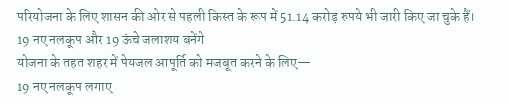परियोजना के लिए शासन की ओर से पहली किस्त के रूप में 51.14 करोड़ रुपये भी जारी किए जा चुके हैं।
19 नए नलकूप और 19 ऊंचे जलाशय बनेंगे
योजना के तहत शहर में पेयजल आपूर्ति को मजबूत करने के लिए—
19 नए नलकूप लगाए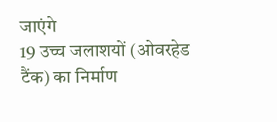जाएंगे
19 उच्च जलाशयों (ओवरहेड टैंक) का निर्माण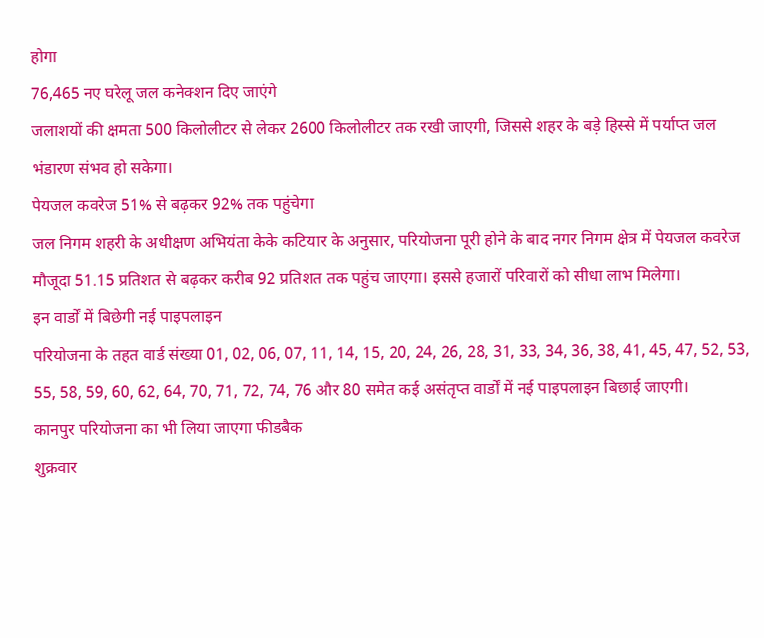होगा
76,465 नए घरेलू जल कनेक्शन दिए जाएंगे
जलाशयों की क्षमता 500 किलोलीटर से लेकर 2600 किलोलीटर तक रखी जाएगी, जिससे शहर के बड़े हिस्से में पर्याप्त जल भंडारण संभव हो सकेगा।
पेयजल कवरेज 51% से बढ़कर 92% तक पहुंचेगा
जल निगम शहरी के अधीक्षण अभियंता केके कटियार के अनुसार, परियोजना पूरी होने के बाद नगर निगम क्षेत्र में पेयजल कवरेज मौजूदा 51.15 प्रतिशत से बढ़कर करीब 92 प्रतिशत तक पहुंच जाएगा। इससे हजारों परिवारों को सीधा लाभ मिलेगा।
इन वार्डों में बिछेगी नई पाइपलाइन
परियोजना के तहत वार्ड संख्या 01, 02, 06, 07, 11, 14, 15, 20, 24, 26, 28, 31, 33, 34, 36, 38, 41, 45, 47, 52, 53, 55, 58, 59, 60, 62, 64, 70, 71, 72, 74, 76 और 80 समेत कई असंतृप्त वार्डों में नई पाइपलाइन बिछाई जाएगी।
कानपुर परियोजना का भी लिया जाएगा फीडबैक
शुक्रवार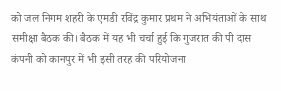को जल निगम शहरी के एमडी रविंद्र कुमार प्रथम ने अभियंताओं के साथ समीक्षा बैठक की। बैठक में यह भी चर्चा हुई कि गुजरात की पी दास कंपनी को कानपुर में भी इसी तरह की परियोजना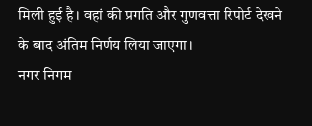मिली हुई है। वहां की प्रगति और गुणवत्ता रिपोर्ट देखने के बाद अंतिम निर्णय लिया जाएगा।
नगर निगम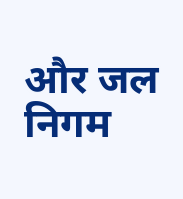और जल निगम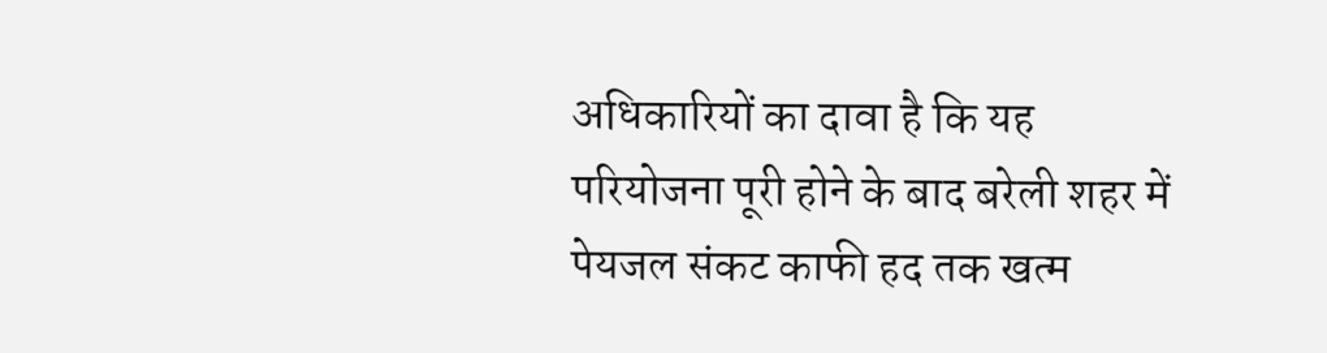अधिकारियों का दावा है कि यह परियोजना पूरी होने के बाद बरेली शहर में पेयजल संकट काफी हद तक खत्म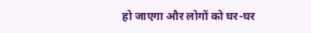हो जाएगा और लोगों को घर-घर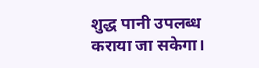शुद्ध पानी उपलब्ध कराया जा सकेगा।